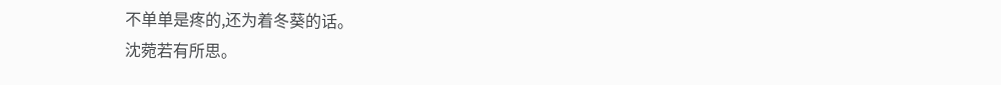不单单是疼的,还为着冬葵的话。
沈菀若有所思。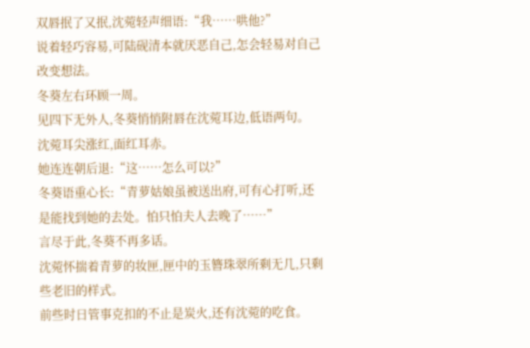双唇抿了又抿,沈菀轻声细语:“我……哄他?”
说着轻巧容易,可陆砚清本就厌恶自己,怎会轻易对自己改变想法。
冬葵左右环顾一周。
见四下无外人,冬葵悄悄附唇在沈菀耳边,低语两句。
沈菀耳尖涨红,面红耳赤。
她连连朝后退:“这……怎么可以?”
冬葵语重心长:“青萝姑娘虽被送出府,可有心打听,还是能找到她的去处。怕只怕夫人去晚了……”
言尽于此,冬葵不再多话。
沈菀怀揣着青萝的妆匣,匣中的玉簪珠翠所剩无几,只剩些老旧的样式。
前些时日管事克扣的不止是炭火,还有沈菀的吃食。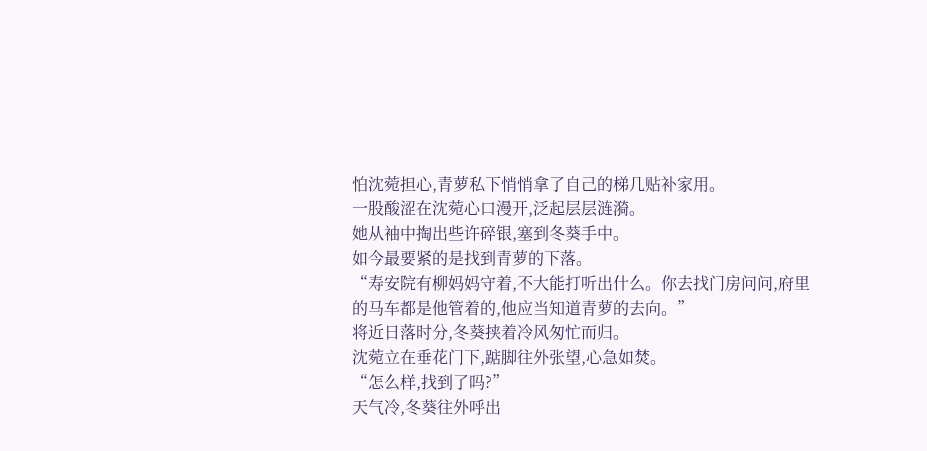怕沈菀担心,青萝私下悄悄拿了自己的梯几贴补家用。
一股酸涩在沈菀心口漫开,泛起层层涟漪。
她从袖中掏出些许碎银,塞到冬葵手中。
如今最要紧的是找到青萝的下落。
“寿安院有柳妈妈守着,不大能打听出什么。你去找门房问问,府里的马车都是他管着的,他应当知道青萝的去向。”
将近日落时分,冬葵挟着冷风匆忙而归。
沈菀立在垂花门下,踮脚往外张望,心急如焚。
“怎么样,找到了吗?”
天气冷,冬葵往外呼出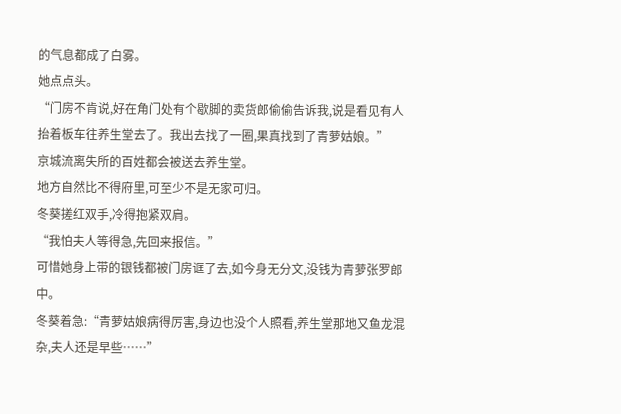的气息都成了白雾。
她点点头。
“门房不肯说,好在角门处有个歇脚的卖货郎偷偷告诉我,说是看见有人抬着板车往养生堂去了。我出去找了一圈,果真找到了青萝姑娘。”
京城流离失所的百姓都会被送去养生堂。
地方自然比不得府里,可至少不是无家可归。
冬葵搓红双手,冷得抱紧双肩。
“我怕夫人等得急,先回来报信。”
可惜她身上带的银钱都被门房诓了去,如今身无分文,没钱为青萝张罗郎中。
冬葵着急:“青萝姑娘病得厉害,身边也没个人照看,养生堂那地又鱼龙混杂,夫人还是早些……”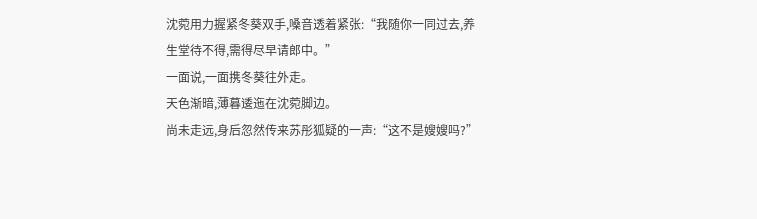沈菀用力握紧冬葵双手,嗓音透着紧张:“我随你一同过去,养生堂待不得,需得尽早请郎中。”
一面说,一面携冬葵往外走。
天色渐暗,薄暮逶迤在沈菀脚边。
尚未走远,身后忽然传来苏彤狐疑的一声:“这不是嫂嫂吗?”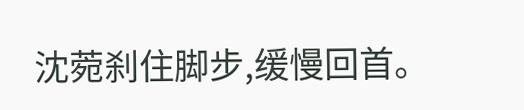沈菀刹住脚步,缓慢回首。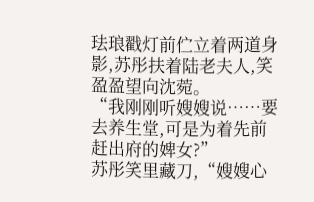珐琅戳灯前伫立着两道身影,苏彤扶着陆老夫人,笑盈盈望向沈菀。
“我刚刚听嫂嫂说……要去养生堂,可是为着先前赶出府的婢女?”
苏彤笑里藏刀,“嫂嫂心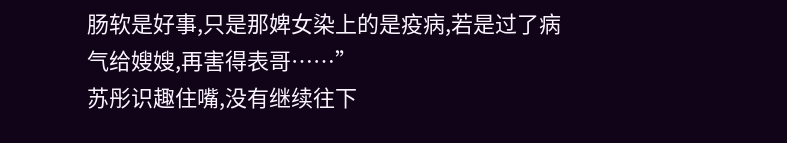肠软是好事,只是那婢女染上的是疫病,若是过了病气给嫂嫂,再害得表哥……”
苏彤识趣住嘴,没有继续往下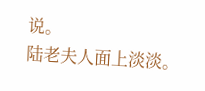说。
陆老夫人面上淡淡。